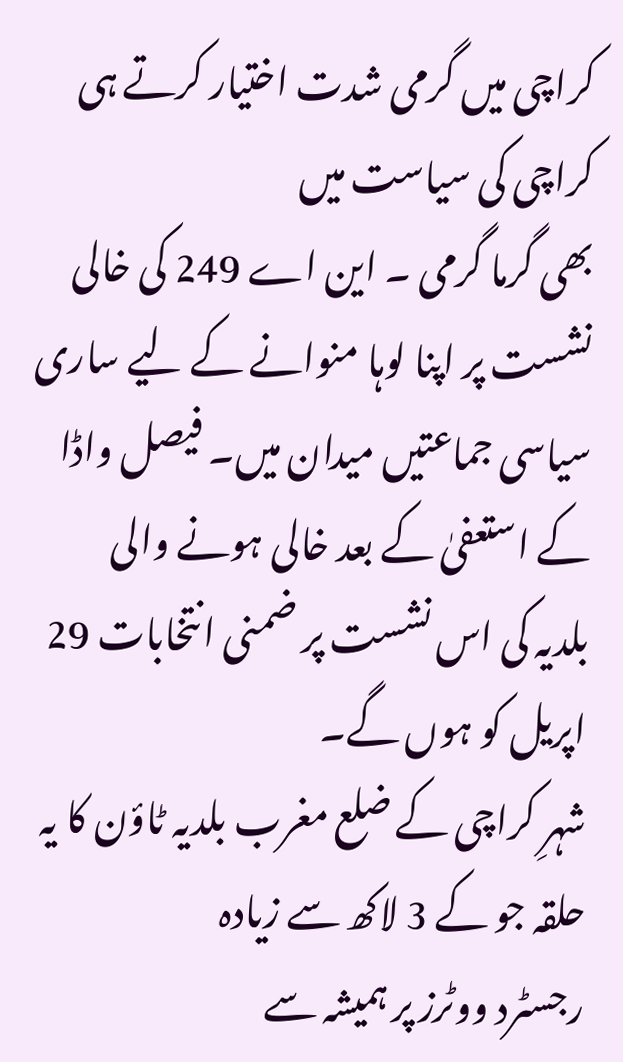کراچی میں گرمی شدت اختيار کرتے ہی کراچی کی سیاست میں
بھی گرما گرمی ۔ این اے 249 کی خالی نشست پر اپنا لوہا منوانے کے لیے ساری
سیاسی جماعتیں میدان میں۔ فیصل واڈا کے استعفیٰ کے بعد خالی ہونے والی
بلدیہ کی اس نشست پر ضمنی انتخابات 29 اپریل کو ہوں گے۔
شہرِ کراچی کے ضلع مغرب بلدیہ ٹاؤن کا یہ حلقہ جو کے 3 لاکھ سے زیادہ
رجسٹرد ووٹرز پر ہمیشہ سے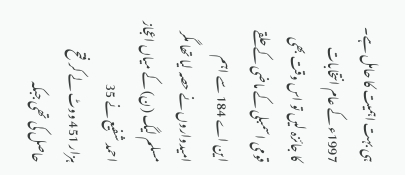ہی بہت اہمیت کا حامل ہے۔ 1997ء کے عام انتخابات
کا جائزہ لیں تو اس وقت بھی قومی اسمبلی کے ماضی کے حلقے این اے 184 سے اہم
امیدواروں نے حصہ لیا تھا مگر مسلم لیگ (ن) کے میاں اعجاز احمد شفیع نے 35
ہزار 451 ووٹ لے کر فتح حاصل کی تھی جبکہ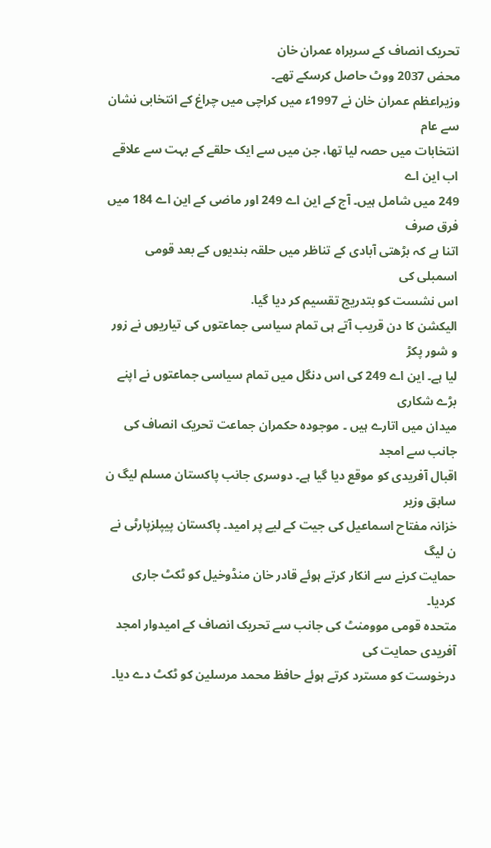تحریک انصاف کے سربراہ عمران خان
محض 2037 ووٹ حاصل کرسکے تھے۔
وزیراعظم عمران خان نے 1997ء میں کراچی میں چراغ کے انتخابی نشان سے عام
انتخابات میں حصہ لیا تھا، جن میں سے ایک حلقے کے بہت سے علاقے اب این اے
249 میں شامل ہیں۔ آج کے این اے 249 اور ماضی کے این اے 184 میں فرق صرف
اتنا ہے کہ بڑھتی آبادی کے تناظر میں حلقہ بندیوں کے بعد قومی اسمبلی کی
اس نشست کو بتدریج تقسیم کر دیا گیا.
الیکشن کا دن قریب آتے ہی تمام سیاسی جماعتوں کی تیاریوں نے زور و شور پکڑ
لیا ہے۔ این اے 249 کی اس دنگل میں تمام سیاسی جماعتوں نے اپنے بڑے شکاری
میدان میں اتارے ہیں ۔ موجودہ حکمران جماعت تحریک انصاف کی جانب سے امجد
اقبال آفریدی کو موقع دیا گیا ہے۔ دوسری جانب پاکستان مسلم لیگ ن سابق وزیر
خزانہ مفتاح اسماعیل کی جیت کے لیے پر امید۔ پاکستان پیپلزپارٹی نے ن لیگ
حمایت کرنے سے انکار کرتے ہوئے قادر خان منڈوخیل کو ٹکٹ جاری کردیا۔
متحدہ قومی موومنٹ کی جانب سے تحریک انصاف کے امیدوار امجد آفریدی حمایت کی
درخوست کو مسترد کرتے ہوئے حافظ محمد مرسلین کو ٹکٹ دے دیا۔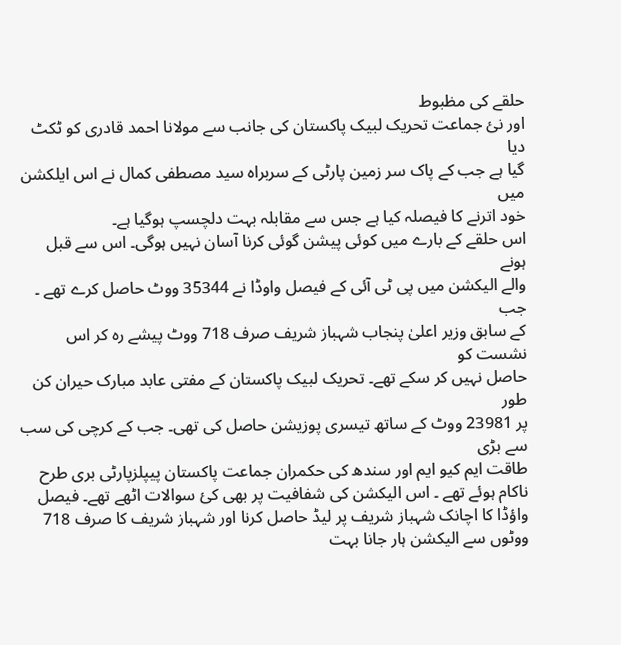حلقے کی مظبوط
اور نئ جماعت تحریک لبیک پاکستان کی جانب سے مولانا احمد قادری کو ٹکٹ دیا
گیا ہے جب کے پاک سر زمین پارٹی کے سربراہ سید مصطفی کمال نے اس ایلکشن میں
خود اترنے کا فیصلہ کیا ہے جس سے مقابلہ بہت دلچسپ ہوگیا ہے۔
اس حلقے کے بارے میں کوئی پیشن گوئی کرنا آسان نہیں ہوگی۔ اس سے قبل ہونے
والے الیکشن میں پی ٹی آئی کے فیصل واوڈا نے 35344 ووٹ حاصل کرے تھے ۔ جب
کے سابق وزیر اعلیٰ پنجاب شہباز شریف صرف 718 ووٹ پیشے رہ کر اس نشست کو
حاصل نہیں کر سکے تھے۔ تحریک لبیک پاکستان کے مفتی عابد مبارک حیران کن طور
پر 23981 ووٹ کے ساتھ تیسری پوزیشن حاصل کی تھی۔ جب کے کرچی کی سب سے بڑی
طاقت ایم کیو ایم اور سندھ کی حکمران جماعت پاکستان پیپلزپارٹی بری طرح
ناکام ہوئے تھے ۔ اس الیکشن کی شفافیت پر بھی کئ سوالات اٹھے تھے۔ فیصل
واؤڈا کا اچانک شہباز شریف پر لیڈ حاصل کرنا اور شہباز شریف کا صرف 718
ووٹوں سے الیکشن ہار جانا بہت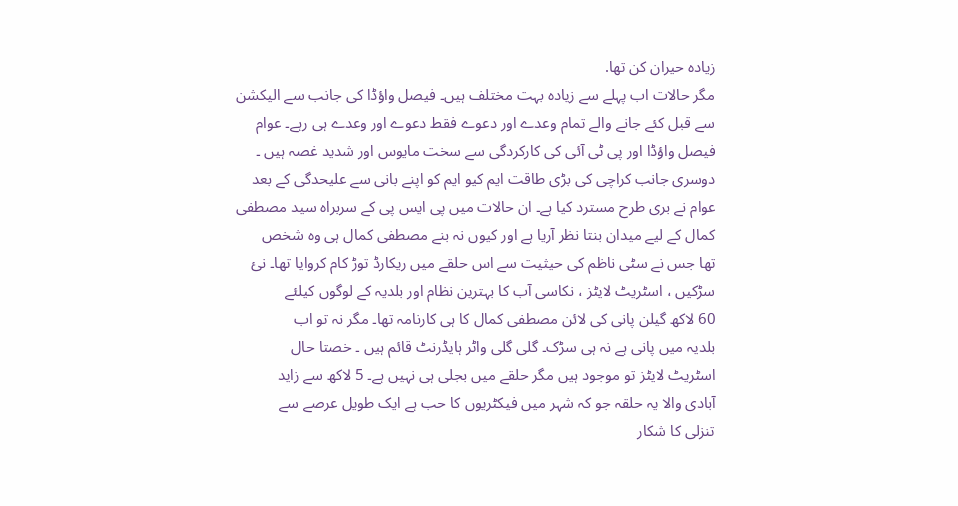زیادہ حیران کن تھا.
مگر حالات اب پہلے سے زیادہ بہت مختلف ہیں۔ فیصل واؤڈا کی جانب سے الیکشن
سے قبل کئے جانے والے تمام وعدے اور دعوے فقط دعوے اور وعدے ہی رہے۔ عوام
فیصل واؤڈا اور پی ٹی آئی کی کارکردگی سے سخت مایوس اور شدید غصہ ہیں ۔
دوسری جانب کراچی کی بڑی طاقت ایم کیو ایم کو اپنے بانی سے علیحدگی کے بعد
عوام نے بری طرح مسترد کیا ہے۔ ان حالات میں پی ایس پی کے سربراہ سید مصطفی
کمال کے لیے میدان بنتا نظر آریا ہے اور کیوں نہ بنے مصطفی کمال ہی وہ شخص
تھا جس نے سٹی ناظم کی حیثیت سے اس حلقے میں ریکارڈ توڑ کام کروایا تھا۔ نئ
سڑکیں ، اسٹریٹ لایٹز ، نکاسی آب کا بہترین نظام اور بلدیہ کے لوگوں کیلئے
60 لاکھ گیلن پانی کی لائن مصطفی کمال کا ہی کارنامہ تھا۔ مگر نہ تو اب
بلدیہ میں پانی ہے نہ ہی سڑک۔ گلی گلی واٹر ہایڈرنٹ قائم ہیں ۔ خصتا حال
اسٹریٹ لایٹز تو موجود ہیں مگر حلقے میں بجلی ہی نہیں ہے۔ 5 لاکھ سے زاید
آبادی والا یہ حلقہ جو کہ شہر میں فیکٹریوں کا حب ہے ایک طویل عرصے سے
تنزلی کا شکار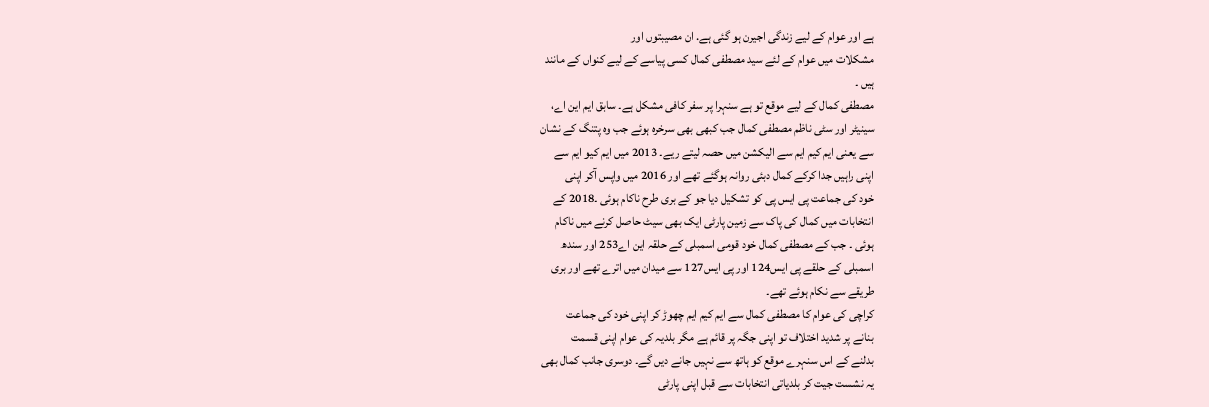ہے اور عوام کے لیے زندگی اجیرن ہو گئی ہے. ان مصیبتوں اور
مشکلات میں عوام کے لئے سید مصطفی کمال کسی پیاسے کے لیے کنواں کے مانند
ہیں ۔
مصطفی کمال کے لیے موقع تو ہے سنہرا پر سفر کافی مشکل ہے۔ سابق ایم این اے،
سینیٹر اور سٹی ناظم مصطفی کمال جب کبھی بھی سرخرہ ہوئے جب وہ پتنگ کے نشان
سے یعنی ایم کیم ایم سے الیکشن میں حصہ لیتے ریے۔ 2013 میں ایم کیو ایم سے
اپنی راہیں جدا کرکے کمال دبئی روانہ ہوگئے تھے اور 2016 میں واپس آکر اپنی
خود کی جماعت پی ایس پی کو تشکیل دیا جو کے بری طرح ناکام ہوئی ۔2018 کے
انتخابات میں کمال کی پاک سے زمین پارٹی ایک بھی سیٹ حاصل کرنے میں ناکام
ہوئی ۔ جب کے مصطفی کمال خود قومی اسمبلی کے حلقہ این اے253 اور سندھ
اسمبلی کے حلقے پی ایس124 اور پی ایس127 سے میدان میں اترے تھے اور بری
طریقے سے نکام ہوئے تھے۔
کراچی کی عوام کا مصطفی کمال سے ایم کیم ایم چھوڑ کر اپنی خود کی جماعت
بنانے پر شدید اختلاف تو اپنی جگہ پر قائم ہے مگر بلدیہ کی عوام اپنی قسمت
بدلنے کے اس سنہرے موقع کو ہاتھ سے نہیں جانے دیں گے۔ دوسری جانب کمال بھی
یہ نشست جیت کر بلدیاتی انتخابات سے قبل اپنی پارٹی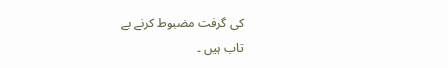کی گرفت مضبوط کرنے بے
تاب ہیں ۔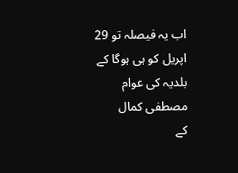اب یہ فیصلہ تو 29 اپریل کو ہی ہوگا کے بلدیہ کی عوام مصطفی کمال
کے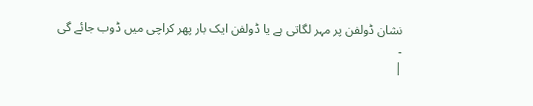نشان ڈولفن پر مہر لگاتی ہے یا ڈولفن ایک بار پھر کراچی میں ڈوب جائے گی
۔
|